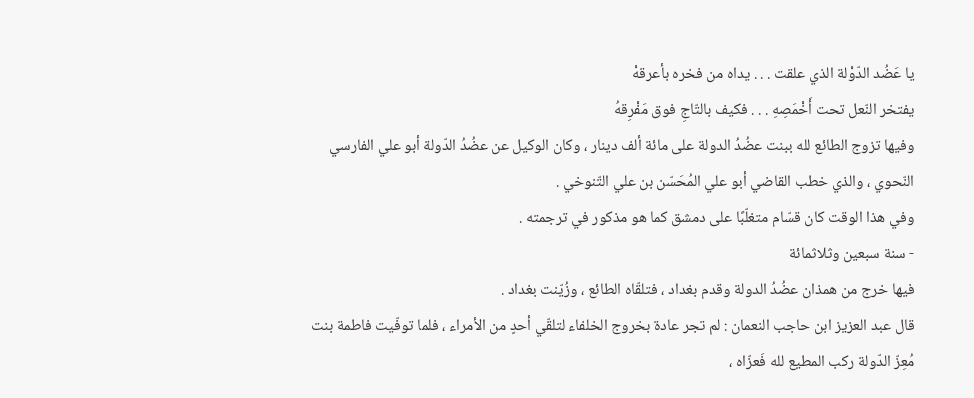يا عَضُد الدّوْلة الذي علقت . . . يداه من فخره بأعرقهْ
يفتخر النّعل تحت أَخْمَصِهِ . . . فكيف بالتّاجِ فوق مَفْرِقهُ
وفيها تزوج الطائع لله ببنت عضُدُ الدولة على مائة ألف دينار ، وكان الوكيل عن عضُدُ الدّولة أبو علي الفارسي النّحوي ، والذي خطب القاضي أبو علي المُحَسّن بن علي التّنوخي .
وفي هذا الوقت كان قسّام متغلّبًا على دمشق كما هو مذكور في ترجمته .
- سنة سبعين وثلاثمائة
فيها خرج من همذان عضُدُ الدولة وقدم بغداد ، فتلقّاه الطائع ، وزُيّنت بغداد .
قال عبد العزيز ابن حاجب النعمان : لم تجر عادة بخروج الخلفاء لتلقّي أحدٍ من الأمراء ، فلما توفّيت فاطمة بنت مُعِزّ الدّولة ركب المطيع لله فَعزّاه ،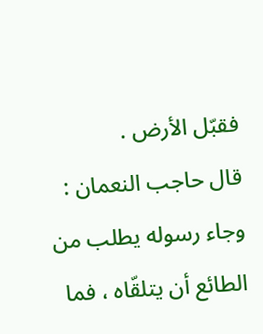فقبّل الأرض .
قال حاجب النعمان : وجاء رسوله يطلب من الطائع أن يتلقّاه ، فما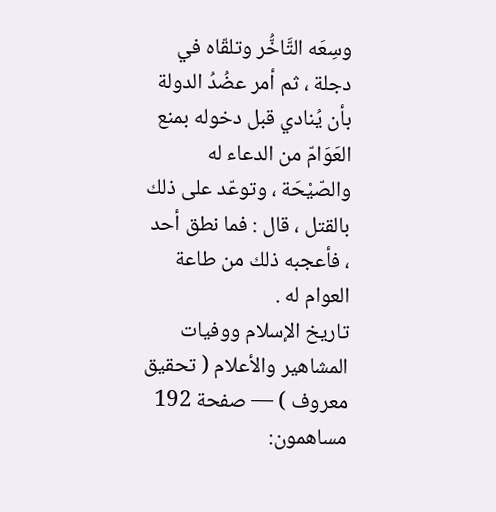وسِعَه التَّاخُّر وتلقّاه في دجلة ، ثم أمر عضُدُ الدولة بأن يُنادي قبل دخوله بمنع العَوَامّ من الدعاء له والصّيْحَة ، وتوعّد على ذلك بالقتل ، قال : فما نطق أحد ، فأعجبه ذلك من طاعة العوام له .
تاريخ الإسلام ووفيات المشاهير والأعلام ( تحقيق معروف ) — صفحة 192
مساهمون: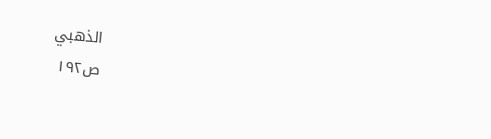الذهبي
ص١٩٢